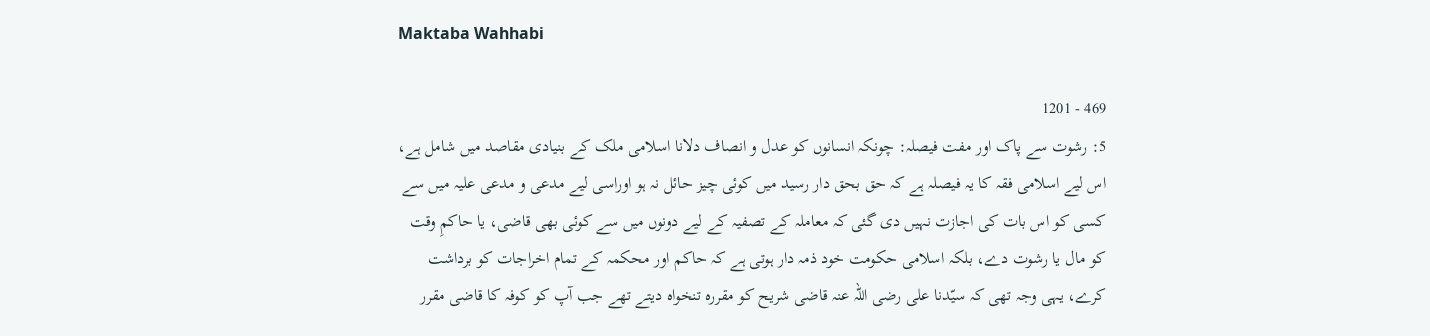Maktaba Wahhabi

469 - 1201
5: رشوت سے پاک اور مفت فیصلہ: چونکہ انسانوں کو عدل و انصاف دلانا اسلامی ملک کے بنیادی مقاصد میں شامل ہے، اس لیے اسلامی فقہ کا یہ فیصلہ ہے کہ حق بحق دار رسید میں کوئی چیز حائل نہ ہو اوراسی لیے مدعی و مدعی علیہ میں سے کسی کو اس بات کی اجازت نہیں دی گئی کہ معاملہ کے تصفیہ کے لیے دونوں میں سے کوئی بھی قاضی، یا حاکمِ وقت کو مال یا رشوت دے، بلکہ اسلامی حکومت خود ذمہ دار ہوتی ہے کہ حاکم اور محکمہ کے تمام اخراجات کو برداشت کرے، یہی وجہ تھی کہ سیّدنا علی رضی اللہ عنہ قاضی شریح کو مقررہ تنخواہ دیتے تھے جب آپ کو کوفہ کا قاضی مقرر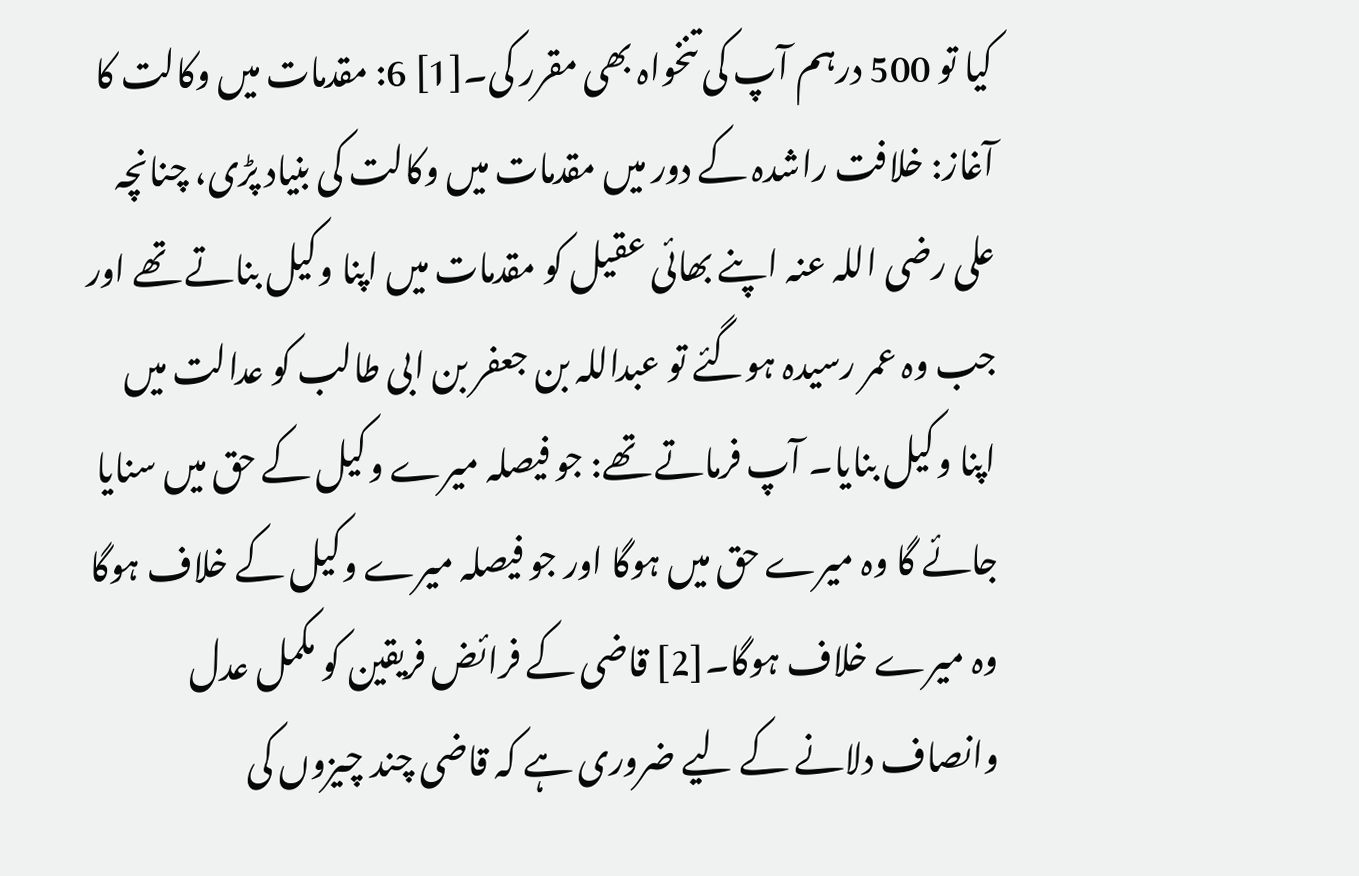کیا تو 500 درہم آپ کی تنخواہ بھی مقرر کی۔[1] 6: مقدمات میں وکالت کا آغاز: خلافت راشدہ کے دور میں مقدمات میں وکالت کی بنیاد پڑی، چنانچہ علی رضی اللہ عنہ اپنے بھائی عقیل کو مقدمات میں اپنا وکیل بناتے تھے اور جب وہ عمر رسیدہ ہوگئے تو عبداللہ بن جعفر بن ابی طالب کو عدالت میں اپنا وکیل بنایا۔ آپ فرماتے تھے: جو فیصلہ میرے وکیل کے حق میں سنایا جائے گا وہ میرے حق میں ہوگا اور جو فیصلہ میرے وکیل کے خلاف ہوگا وہ میرے خلاف ہوگا۔[2] قاضی کے فرائض فریقین کو مکمل عدل وانصاف دلانے کے لیے ضروری ہے کہ قاضی چند چیزوں کی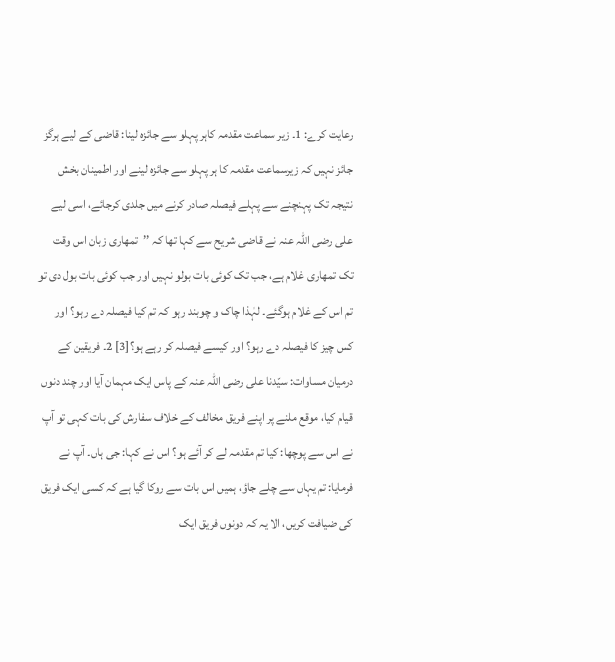رعایت کرے: 1۔ زیر سماعت مقدمہ کاہر پہلو سے جائزہ لینا: قاضی کے لیے ہرگز جائز نہیں کہ زیرسماعت مقدمہ کا ہر پہلو سے جائزہ لینے اور اطمینان بخش نتیجہ تک پہنچنے سے پہلے فیصلہ صادر کرنے میں جلدی کرجائے، اسی لیے علی رضی اللہ عنہ نے قاضی شریح سے کہا تھا کہ ’’تمھاری زبان اس وقت تک تمھاری غلام ہے، جب تک کوئی بات بولو نہیں اور جب کوئی بات بول دی تو تم اس کے غلام ہوگئے۔ لہٰذا چاک و چوبند رہو کہ تم کیا فیصلہ دے رہو؟ اور کس چیز کا فیصلہ دے رہو؟ اور کیسے فیصلہ کر رہے ہو؟[3] 2۔ فریقین کے درمیان مساوات: سیّدنا علی رضی اللہ عنہ کے پاس ایک مہمان آیا اور چند دنوں قیام کیا، موقع ملنے پر اپنے فریق مخالف کے خلاف سفارش کی بات کہی تو آپ نے اس سے پوچھا: کیا تم مقدمہ لے کر آئے ہو؟ اس نے کہا: جی ہاں۔ آپ نے فرمایا: تم یہاں سے چلے جاؤ، ہمیں اس بات سے روکا گیا ہے کہ کسی ایک فریق کی ضیافت کریں، الا یہ کہ دونوں فریق ایک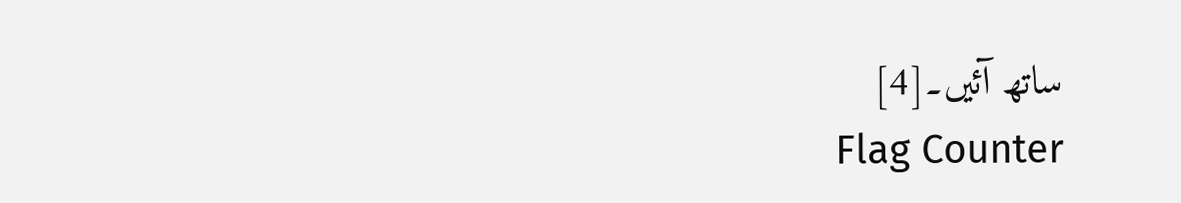ساتھ آئیں۔[4]
Flag Counter